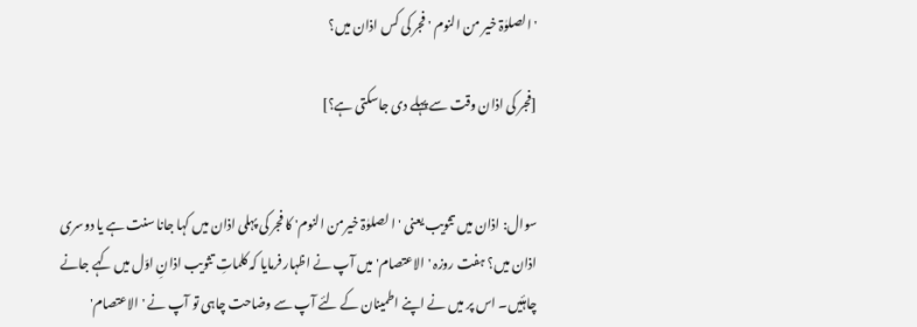' الصلوٰۃ خیر من النوم ' فجر کی کس اذان میں؟

[فجر کی اذان وقت سے پہلے دی جاسکتی ہے؟]


سوال: اذان میں تثویب یعنی 'ا لصلوٰۃ خیرمن النوم' کا فجر کی پہلی اذان میں کہا جانا سنت ہے یا دوسری اذان میں؟ ہفت روزہ 'الاعتصام' میں آپ نے اظہار فرمایا کہ کلماتِ تثویب اذانِ اوّل میں کہے جانے چاہئیں۔ اس پر میں نے اپنے اطمینان کے لئے آپ سے وضاحت چاہی تو آپ نے 'الاعتصام'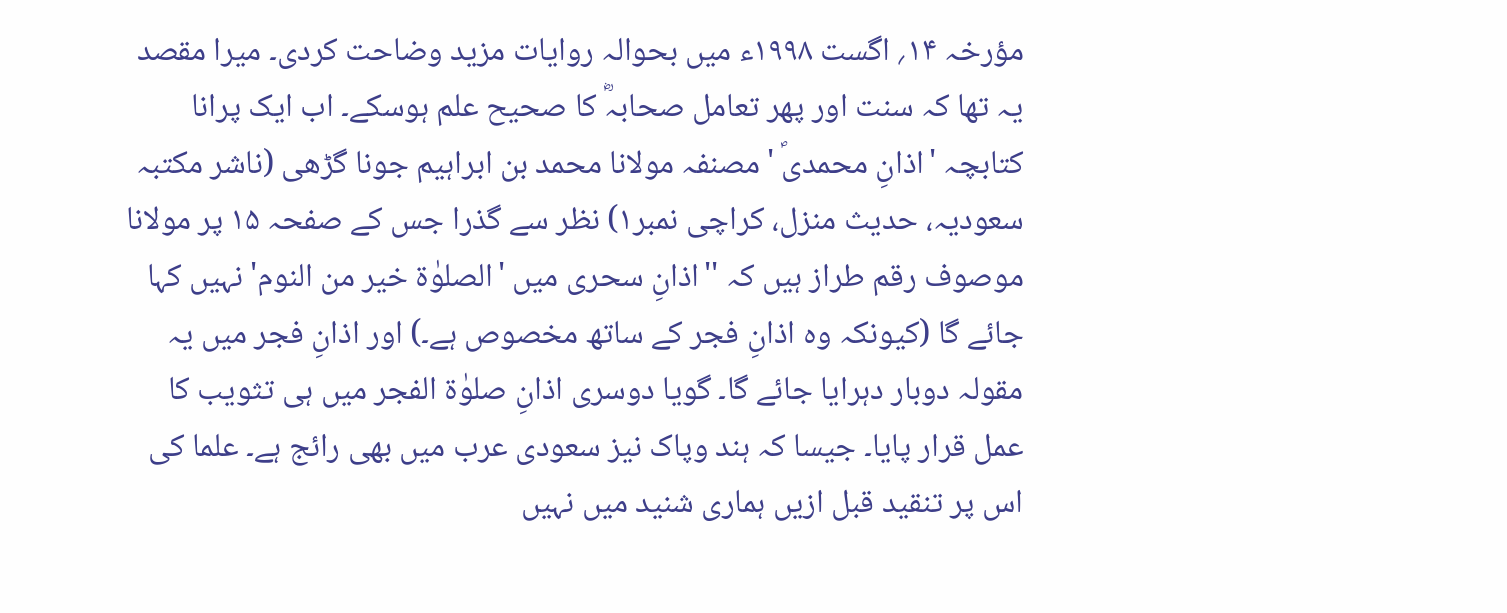مؤرخہ ۱۴؍ اگست ۱۹۹۸ء میں بحوالہ روایات مزید وضاحت کردی۔ میرا مقصد یہ تھا کہ سنت اور پھر تعامل صحابہؓ کا صحیح علم ہوسکے۔ اب ایک پرانا کتابچہ 'اذانِ محمدیؐ ' مصنفہ مولانا محمد بن ابراہیم جونا گڑھی (ناشر مکتبہ سعودیہ، حدیث منزل، کراچی نمبر۱) نظر سے گذرا جس کے صفحہ ۱۵ پر مولانا موصوف رقم طراز ہیں کہ ''اذانِ سحری میں 'الصلوٰة خیر من النوم' نہیں کہا جائے گا (کیونکہ وہ اذانِ فجر کے ساتھ مخصوص ہے۔) اور اذانِ فجر میں یہ مقولہ دوبار دہرایا جائے گا۔ گویا دوسری اذانِ صلوٰۃ الفجر میں ہی تثویب کا عمل قرار پایا۔ جیسا کہ ہند وپاک نیز سعودی عرب میں بھی رائج ہے۔ علما کی اس پر تنقید قبل ازیں ہماری شنید میں نہیں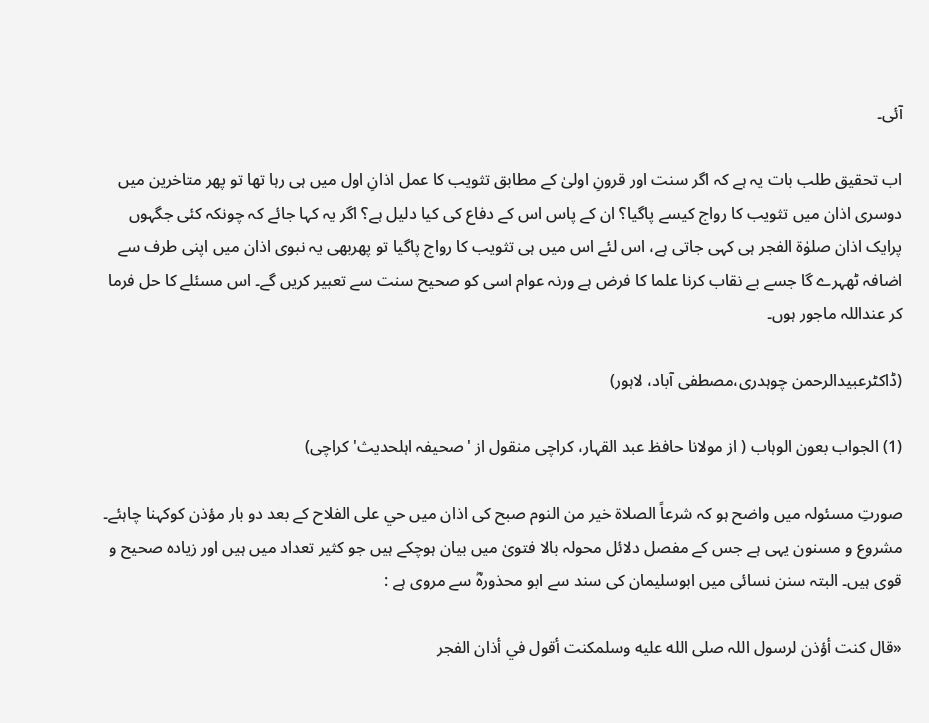آئی۔

اب تحقیق طلب بات یہ ہے کہ اگر سنت اور قرونِ اولیٰ کے مطابق تثویب کا عمل اذانِ اول میں ہی رہا تھا تو پھر متاخرین میں دوسری اذان میں تثویب کا رواج کیسے پاگیا؟ ان کے پاس اس کے دفاع کی کیا دلیل ہے؟ اگر یہ کہا جائے کہ چونکہ کئی جگہوں پرایک اذان صلوٰۃ الفجر ہی کہی جاتی ہے، اس لئے اس میں ہی تثویب کا رواج پاگیا تو پھربھی یہ نبوی اذان میں اپنی طرف سے اضافہ ٹھہرے گا جسے بے نقاب کرنا علما کا فرض ہے ورنہ عوام اسی کو صحیح سنت سے تعبیر کریں گے۔ اس مسئلے کا حل فرما کر عنداللہ ماجور ہوں۔

(ڈاکٹرعبیدالرحمن چوہدری،مصطفی آباد، لاہور)

(1) الجواب بعون الوہاب ( از مولانا حافظ عبد القہار، کراچی منقول از 'صحیفہ اہلحدیث' کراچی)

صورتِ مسئولہ میں واضح ہو کہ شرعاً الصلاة خیر من النوم صبح کی اذان میں حي علی الفلاح کے بعد دو بار مؤذن کوکہنا چاہئے۔ مشروع و مسنون یہی ہے جس کے مفصل دلائل محولہ بالا فتویٰ میں بیان ہوچکے ہیں جو کثیر تعداد میں ہیں اور زیادہ صحیح و قوی ہیں۔ البتہ سنن نسائی میں ابوسلیمان کی سند سے ابو محذورہؓ سے مروی ہے :

«قال کنت أؤذن لرسول اللہ صلى الله عليه وسلمکنت أقول في أذان الفجر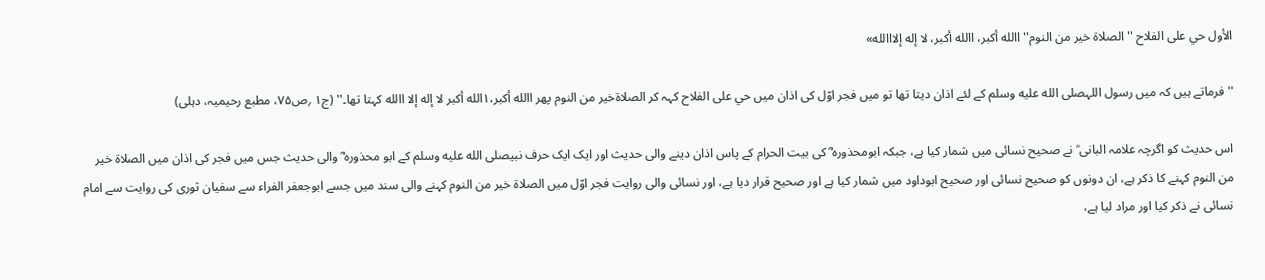الأول حي علی الفلاح ''الصلاة خیر من النوم'' االله أکبر، االله أکبر، لا إله إلااالله»

''فرماتے ہیں کہ میں رسول اللہصلى الله عليه وسلم کے لئے اذان دیتا تھا تو میں فجر اوّل کی اذان میں حي علی الفلاح کہہ کر الصلاةخیر من النوم پھر االله أکبر،۱الله أکبر لا إله إلا االله کہتا تھا۔'' (ج۱ ؍ص۷۵، مطبع رحیمیہ، دہلی)

اس حدیث کو اگرچہ علامہ البانی ؒ نے صحیح نسائی میں شمار کیا ہے، جبکہ ابومحذورہ ؓ کی بیت الحرام کے پاس اذان دینے والی حدیث اور ایک ایک حرف نبیصلى الله عليه وسلم کے ابو محذورہ ؓ والی حدیث جس میں فجر کی اذان میں الصلاة خیر من النوم کہنے کا ذکر ہے، ان دونوں کو صحیح نسائی اور صحیح ابوداود میں شمار کیا ہے اور صحیح قرار دیا ہے، اور نسائی والی روایت فجر اوّل میں الصلاة خیر من النوم کہنے والی سند میں جسے ابوجعفر الفراء سے سفیان ثوری کی روایت سے امام نسائی نے ذکر کیا اور مراد لیا ہے،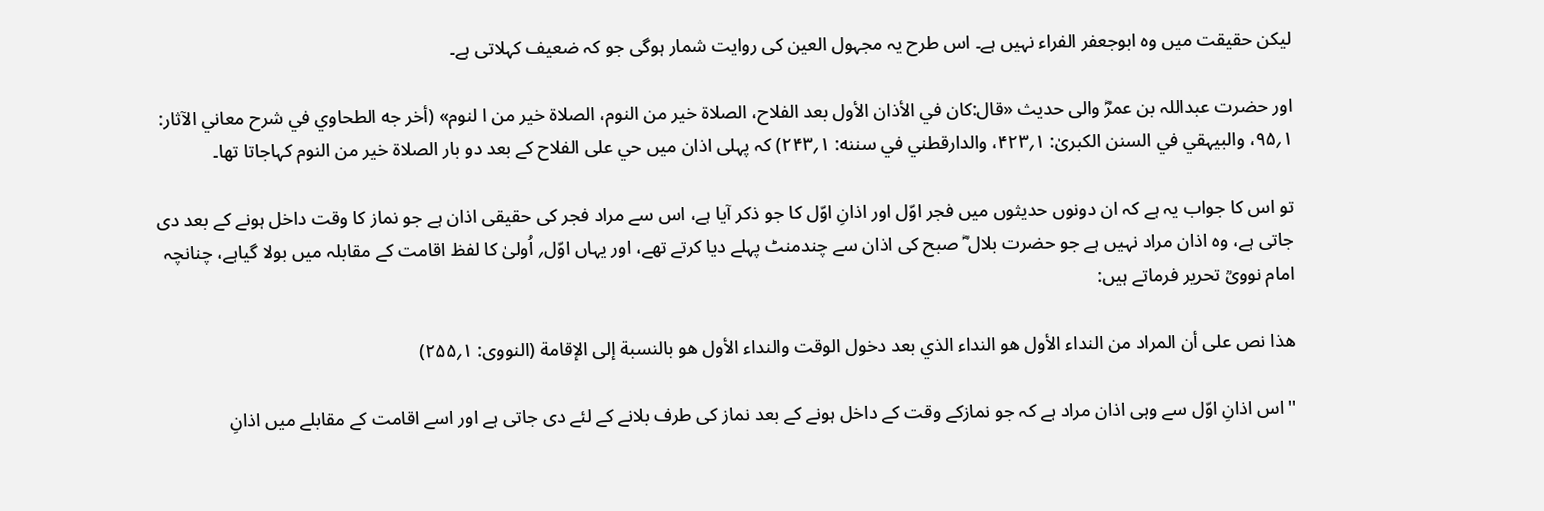لیکن حقیقت میں وہ ابوجعفر الفراء نہیں ہے۔ اس طرح یہ مجہول العین کی روایت شمار ہوگی جو کہ ضعیف کہلاتی ہے۔

اور حضرت عبداللہ بن عمرؓ والی حدیث «قال:کان في الأذان الأول بعد الفلاح، الصلاة خیر من النوم، الصلاة خیر من ا لنوم» (أخر جه الطحاوي في شرح معاني الآثار: ۱؍۹۵، والبیہقي في السنن الکبریٰ: ۱؍۴۲۳، والدارقطني في سننه: ۱؍۲۴۳) کہ پہلی اذان میں حي علی الفلاح کے بعد دو بار الصلاۃ خیر من النوم کہاجاتا تھا۔

تو اس کا جواب یہ ہے کہ ان دونوں حدیثوں میں فجر اوّل اور اذانِ اوّل کا جو ذکر آیا ہے، اس سے مراد فجر کی حقیقی اذان ہے جو نماز کا وقت داخل ہونے کے بعد دی جاتی ہے، وہ اذان مراد نہیں ہے جو حضرت بلال ؓ صبح کی اذان سے چندمنٹ پہلے دیا کرتے تھے، اور یہاں اوّل؍ اُولیٰ کا لفظ اقامت کے مقابلہ میں بولا گیاہے، چنانچہ امام نوویؒ تحریر فرماتے ہیں:

ھذا نص علی أن المراد من النداء الأول ھو النداء الذي بعد دخول الوقت والنداء الأول ھو بالنسبة إلی الإقامة (النووی: ۱؍۲۵۵)

''اس اذانِ اوّل سے وہی اذان مراد ہے کہ جو نمازکے وقت کے داخل ہونے کے بعد نماز کی طرف بلانے کے لئے دی جاتی ہے اور اسے اقامت کے مقابلے میں اذانِ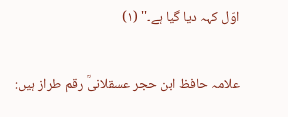اوّل کہہ دیا گیا ہے۔'' (۱)

علامہ حافظ ابن حجر عسقلانیؒ رقم طراز ہیں: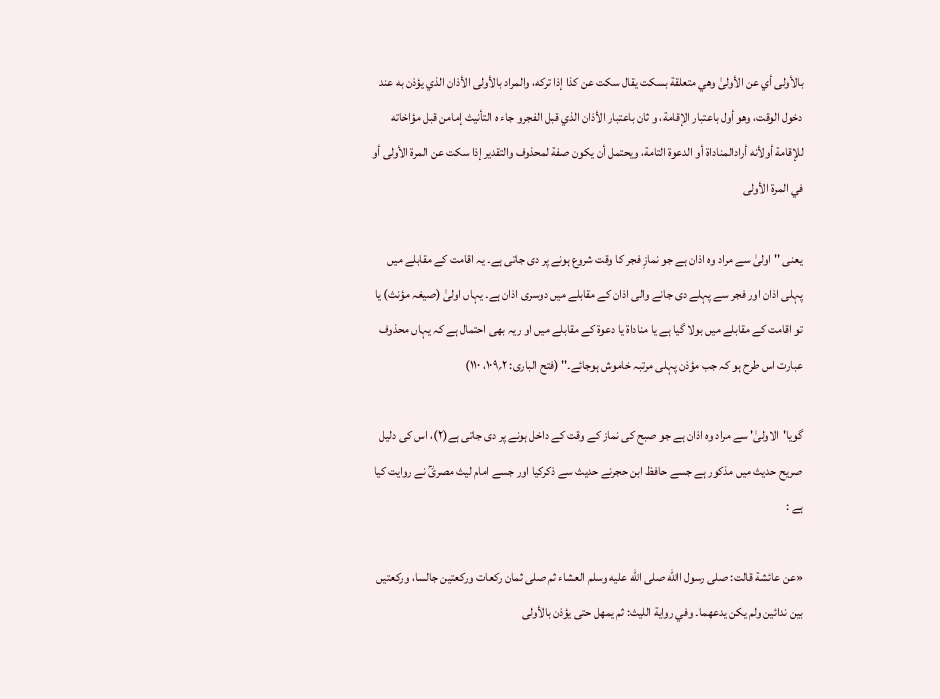بالأولی أي عن الأولیٰ وھي متعلقة بسکت یقال سکت عن کذا إذا ترکه، والمراد بالأولی الأذان الذي یؤذن به عند دخول الوقت، وھو أول باعتبار الإقامة، و ثان باعتبار الأذان الذي قبل الفجرو جاء ه التأنیث إمامن قبل مؤاخاته للإقامة أولأنه أرادالمناداة أو الدعوة التامة، ویحتمل أن یکون صفة لمحذوف والتقدیر إذا سکت عن المرة الأولی أو في المرة الأولی

یعنی ''اولیٰ سے مراد وہ اذان ہے جو نمازِ فجر کا وقت شروع ہونے پر دی جاتی ہے۔ یہ اقامت کے مقابلے میں پہلی اذان اور فجر سے پہلے دی جانے والی اذان کے مقابلے میں دوسری اذان ہے۔ یہاں اولیٰ (صیغہ مؤنث) یا تو اقامت کے مقابلے میں بولا گیا ہے یا مناداۃ یا دعوۃ کے مقابلے میں او ریہ بھی احتمال ہے کہ یہاں محذوف عبارت اس طرح ہو کہ جب مؤذن پہلی مرتبہ خاموش ہوجائے۔'' (فتح الباری: ۲؍۱۰۹، ۱۱۰)

گویا'الاولیٰ' سے مراد وہ اذان ہے جو صبح کی نماز کے وقت کے داخل ہونے پر دی جاتی ہے(۲)، اس کی دلیل صریح حدیث میں مذکور ہے جسے حافظ ابن حجرنے حدیث سے ذکرکیا اور جسے امام لیث مصریؒ نے روایت کیا ہے :

«عن عائشة قالت: صلی رسول االله صلى الله عليه وسلم العشاء ثم صلی ثمان رکعات ورکعتین جالسا، ورکعتیں بین ندائین ولم یکن یدعھما۔ وفي روایة اللیث: ثم یمهل حتی یؤذن بالأولی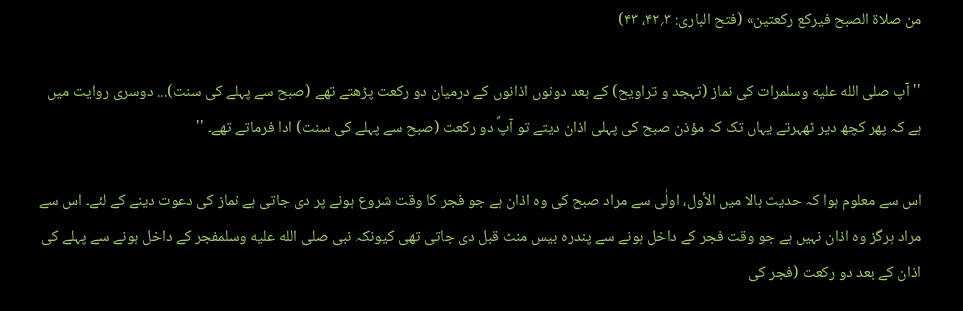من صلاة الصبح فیرکع رکعتین» (فتح الباری: ۳؍۴۲، ۴۳)

'' آپ صلى الله عليه وسلمرات کی نماز (تہجد و تراویح) کے بعد دونوں اذانوں کے درمیان دو رکعت پڑھتے تھے (صبح سے پہلے کی سنت)... دوسری روایت میں ہے کہ پھر کچھ دیر ٹھہرتے یہاں تک کہ مؤذن صبح کی پہلی اذان دیتے تو آپؐ دو رکعت (صبح سے پہلے کی سنت) ادا فرماتے تھے۔ ''

اس سے معلوم ہوا کہ حدیث بالا میں الأول، اولٰی سے مراد صبح کی وہ اذان ہے جو فجر کا وقت شروع ہونے پر دی جاتی ہے نماز کی دعوت دینے کے لئے۔ اس سے مراد ہرگز وہ اذان نہیں ہے جو وقت فجر کے داخل ہونے سے پندرہ بیس منٹ قبل دی جاتی تھی کیونکہ نبی صلى الله عليه وسلمفجر کے داخل ہونے سے پہلے کی اذان کے بعد دو رکعت (فجر کی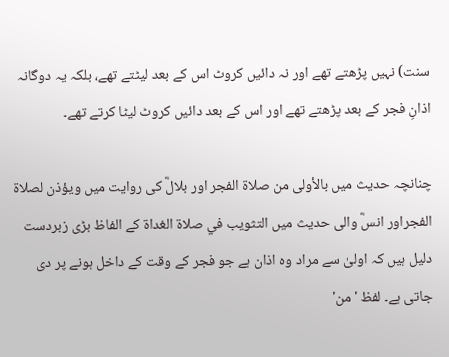سنت) نہیں پڑھتے تھے اور نہ دائیں کروٹ اس کے بعد لیٹتے تھے، بلکہ یہ دوگانہ اذانِ فجر کے بعد پڑھتے تھے اور اس کے بعد دائیں کروٹ لیٹا کرتے تھے۔

چنانچہ حدیث میں بالأولی من صلاة الفجر اور بلالؓ کی روایت میں ویؤذن لصلاة الفجراور انسؓ والی حدیث میں التثویب في صلاة الغداة کے الفاظ بڑی زبردست دلیل ہیں کہ اولیٰ سے مراد وہ اذان ہے جو فجر کے وقت کے داخل ہونے پر دی جاتی ہے۔ لفظ 'من'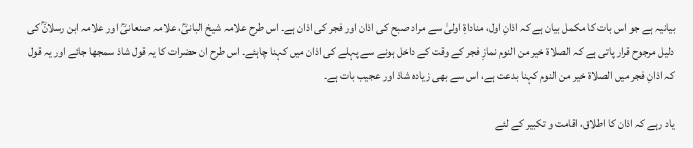بیانیہ ہے جو اس بات کا مکمل بیان ہے کہ اذانِ اول، مناداۃِ اولیٰ سے مراد صبح کی اذان اور فجر کی اذان ہے۔ اس طرح علامہ شیخ البانیؒ، علامہ صنعانیؒ اور علامہ ابن رسلانؒ کی دلیل مرجوح قرار پاتی ہے کہ الصلاة خیر من النوم نمازِ فجر کے وقت کے داخل ہونے سے پہلے کی اذان میں کہنا چاہئے۔ اس طرح ان حضرات کا یہ قول شاذ سمجھا جائے اور یہ قول کہ اذانِ فجر میں الصلاة خیر من النوم کہنا بدعت ہے، اس سے بھی زیادہ شاذ اور عجیب بات ہے۔

یاد رہے کہ اذان کا اطلاق، اقامت و تکبیر کے لئے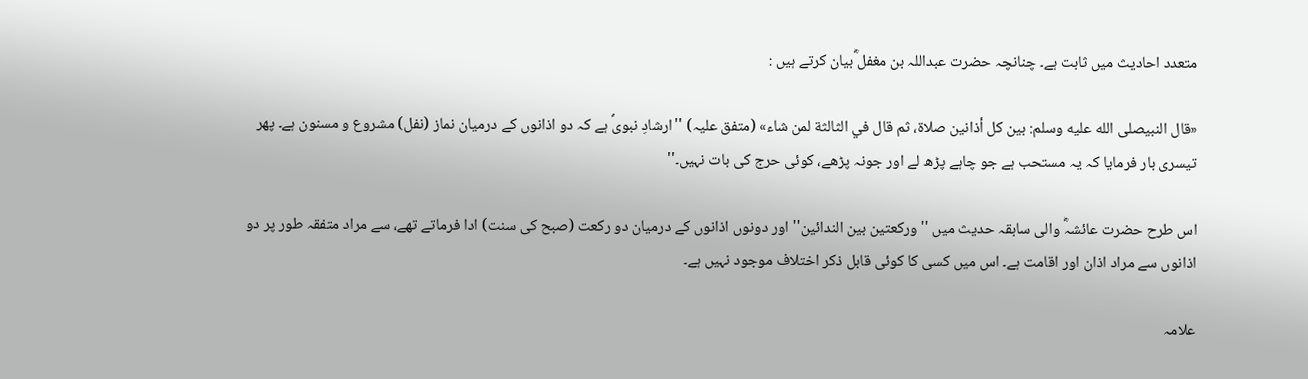متعدد احادیث میں ثابت ہے۔ چنانچہ حضرت عبداللہ بن مغفل ؓبیان کرتے ہیں :

«قال النبيصلى الله عليه وسلم: بین کل أذانین صلاة، ثم قال في الثالثة لمن شاء» (متفق علیہ) ''ارشادِ نبویؐ ہے کہ دو اذانوں کے درمیان نماز (نفل) مشروع و مسنون ہے۔ پھر تیسری بار فرمایا کہ یہ مستحب ہے جو چاہے پڑھ لے اور جونہ پڑھے، کوئی حرج کی بات نہیں۔''

اس طرح حضرت عائشہؓ والی سابقہ حدیث میں ''ورکعتین بین الندائین'' اور دونوں اذانوں کے درمیان دو رکعت (صبح کی سنت) ادا فرماتے تھے، سے مراد متفقہ طور پر دو اذانوں سے مراد اذان اور اقامت ہے۔ اس میں کسی کا کوئی قابل ذکر اختلاف موجود نہیں ہے۔

علامہ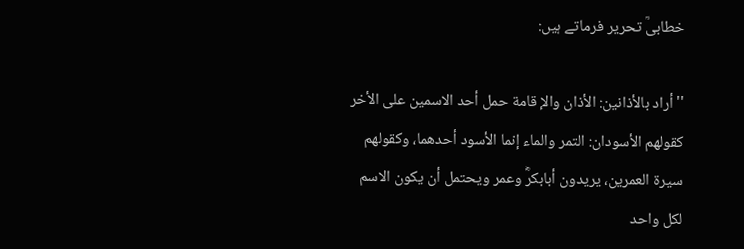خطابیؒ تحریر فرماتے ہیں:

''أراد بالأذانین: الأذان والإ قامة حمل أحد الاسمین علی الأخر کقولهم الأسودان: التمر والماء إنما الأسود أحدھما، وکقولھم سیرة العمرین، یریدون أبابکرؓ وعمر ویحتمل أن یکون الاسم لکل واحد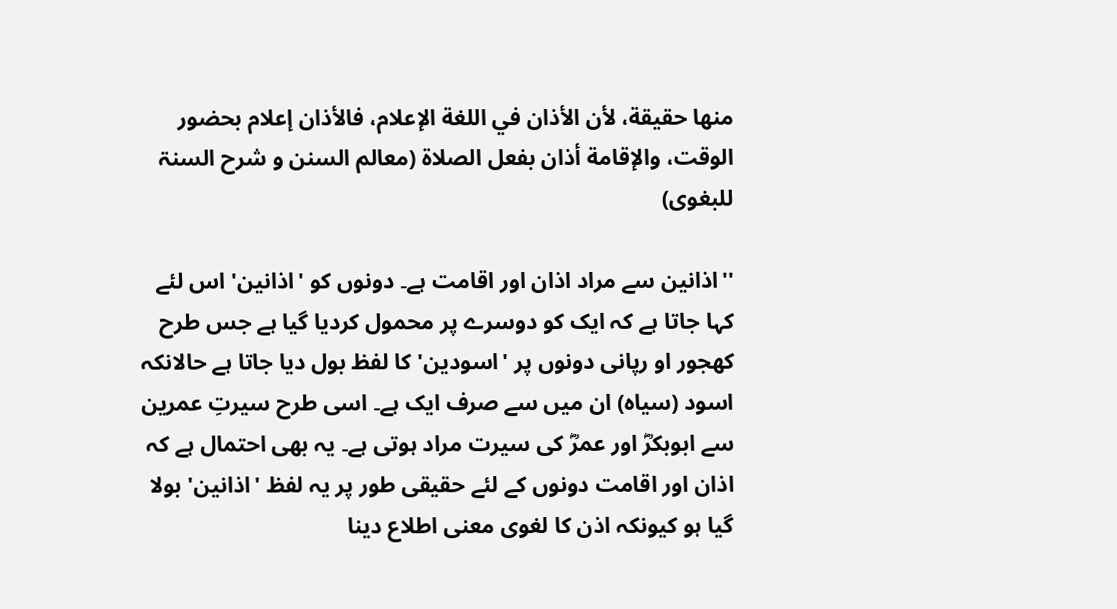منها حقیقة، لأن الأذان في اللغة الإعلام، فالأذان إعلام بحضور الوقت، والإقامة أذان بفعل الصلاة (معالم السنن و شرح السنۃ للبغوی)

''اذانین سے مراد اذان اور اقامت ہے۔ دونوں کو 'اذانین' اس لئے کہا جاتا ہے کہ ایک کو دوسرے پر محمول کردیا گیا ہے جس طرح کھجور او رپانی دونوں پر 'اسودین' کا لفظ بول دیا جاتا ہے حالانکہ اسود (سیاہ) ان میں سے صرف ایک ہے۔ اسی طرح سیرتِ عمرین سے ابوبکرؓ اور عمرؓ کی سیرت مراد ہوتی ہے۔ یہ بھی احتمال ہے کہ اذان اور اقامت دونوں کے لئے حقیقی طور پر یہ لفظ 'اذانین' بولا گیا ہو کیونکہ اذن کا لغوی معنی اطلاع دینا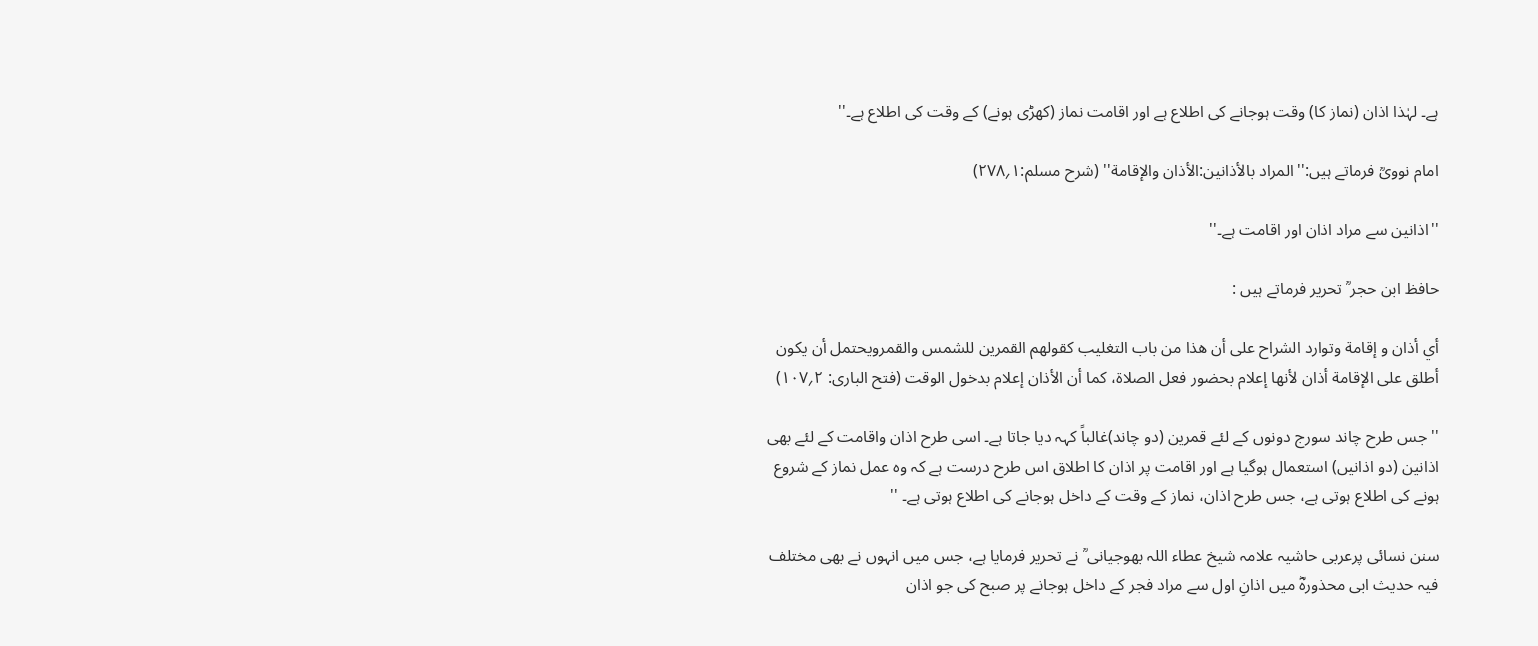ہے۔ لہٰذا اذان (نماز کا) وقت ہوجانے کی اطلاع ہے اور اقامت نماز (کھڑی ہونے) کے وقت کی اطلاع ہے۔''

امام نوویؒ فرماتے ہیں:''المراد بالأذانین:الأذان والإقامة'' (شرح مسلم:۱؍۲۷۸)

''اذانین سے مراد اذان اور اقامت ہے۔''

حافظ ابن حجر ؒ تحریر فرماتے ہیں :

أي أذان و إقامة وتوارد الشراح علی أن ھذا من باب التغلیب کقولهم القمرین للشمس والقمرویحتمل أن یکون أطلق علی الإقامة أذان لأنها إعلام بحضور فعل الصلاة، کما أن الأذان إعلام بدخول الوقت (فتح الباری: ۲؍۱۰۷)

'' جس طرح چاند سورج دونوں کے لئے قمرین (دو چاند)غالباً کہہ دیا جاتا ہے۔ اسی طرح اذان واقامت کے لئے بھی اذانین (دو اذانیں) استعمال ہوگیا ہے اور اقامت پر اذان کا اطلاق اس طرح درست ہے کہ وہ عمل نماز کے شروع ہونے کی اطلاع ہوتی ہے، جس طرح اذان، نماز کے وقت کے داخل ہوجانے کی اطلاع ہوتی ہے۔ ''

سنن نسائی پرعربی حاشیہ علامہ شیخ عطاء اللہ بھوجیانی ؒ نے تحریر فرمایا ہے، جس میں انہوں نے بھی مختلف فیہ حدیث ابی محذورہؓ میں اذانِ اول سے مراد فجر کے داخل ہوجانے پر صبح کی جو اذان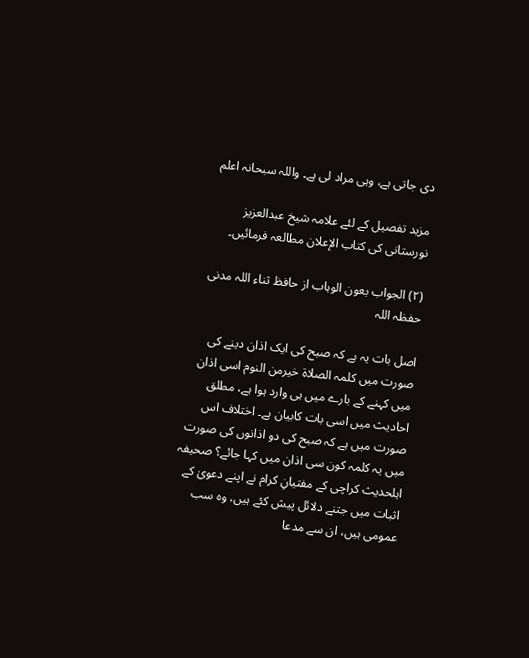دی جاتی ہے، وہی مراد لی ہے۔ واللہ سبحانہ اعلم

مزید تفصیل کے لئے علامہ شیخ عبدالعزیز نورستانی کی کتاب الإعلان مطالعہ فرمائیں۔

(۲) الجواب بعون الوہاب از حافظ ثناء اللہ مدنی حفظہ اللہ

اصل بات یہ ہے کہ صبح کی ایک اذان دینے کی صورت میں کلمہ الصلاة خیرمن النوم اسی اذان میں کہنے کے بارے میں ہی وارد ہوا ہے، مطلق احادیث میں اسی بات کابیان ہے۔ اختلاف اس صورت میں ہے کہ صبح کی دو اذانوں کی صورت میں یہ کلمہ کون سی اذان میں کہا جائے؟ صحیفہ اہلحدیث کراچی کے مفتیانِ کرام نے اپنے دعویٰ کے اثبات میں جتنے دلائل پیش کئے ہیں، وہ سب عمومی ہیں، ان سے مدعا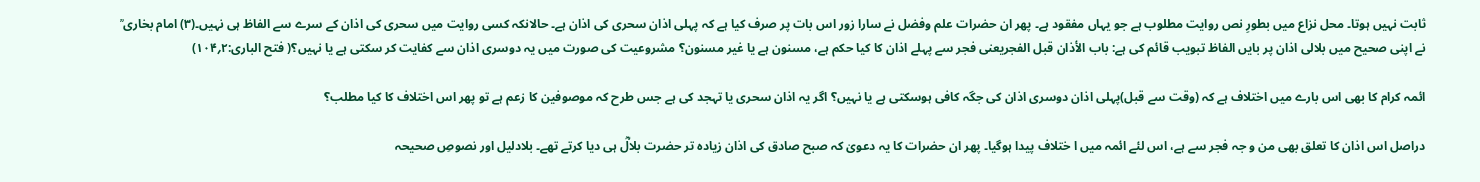ثابت نہیں ہوتا۔ محل نزاع میں بطورِ نص روایت مطلوب ہے جو یہاں مفقود ہے۔ پھر ان حضرات علم وفضل نے سارا زور اس بات پر صرف کیا ہے کہ پہلی اذان سحری کی اذان ہے۔ حالانکہ کسی روایت میں سحری کی اذان کے سرے سے الفاظ ہی نہیں۔(۳) امام بخاری ؒ نے اپنی صحیح میں بلالی اذان پر بایں الفاظ تبویب قائم کی ہے: باب الأذان قبل الفجریعنی فجر سے پہلے اذان کا کیا حکم ہے، مسنون ہے یا غیر مسنون؟ مشروعیت کی صورت میں یہ دوسری اذان سے کفایت کر سکتی ہے یا نہیں؟( فتح الباری:۲؍۱۰۴)

ائمہ کرام کا بھی اس بارے میں اختلاف ہے کہ (وقت سے قبل)پہلی اذان دوسری اذان کی جگہ کافی ہوسکتی ہے یا نہیں؟ اگر یہ اذان سحری یا تہجد کی ہے جس طرح کہ موصوفین کا زعم ہے تو پھر اس اختلاف کا کیا مطلب؟

دراصل اس اذان کا تعلق بھی من و جہ فجر سے ہے، اس لئے ائمہ میں ا ختلاف پیدا ہوگیا۔ پھر ان حضرات کا یہ دعویٰ کہ صبح صادق کی اذان زیادہ تر حضرت بلالؓ ہی دیا کرتے تھے۔ بلادلیل اور نصوصِ صحیحہ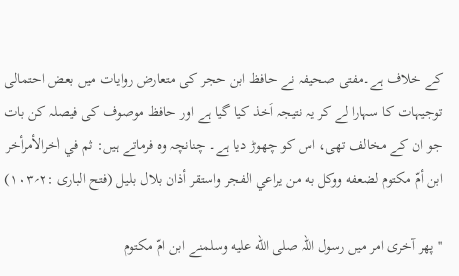کے خلاف ہے۔مفتی صحیفہ نے حافظ ابن حجر کی متعارض روایات میں بعض احتمالی توجیہات کا سہارا لے کر یہ نتیجہ اَخذ کیا گیا ہے اور حافظ موصوف کی فیصلہ کن بات جو ان کے مخالف تھی، اس کو چھوڑ دیا ہے۔ چنانچہ وہ فرماتے ہیں: ثم في اٰخرالأمرأخر ابن أمّ مکتوم لضعفه ووکل به من یراعي الفجر واستقر أذان بلال بلیل (فتح الباری :۲؍۱۰۳)

''پھر آخری امر میں رسول اللہ صلى الله عليه وسلمنے ابن امّ مکتوم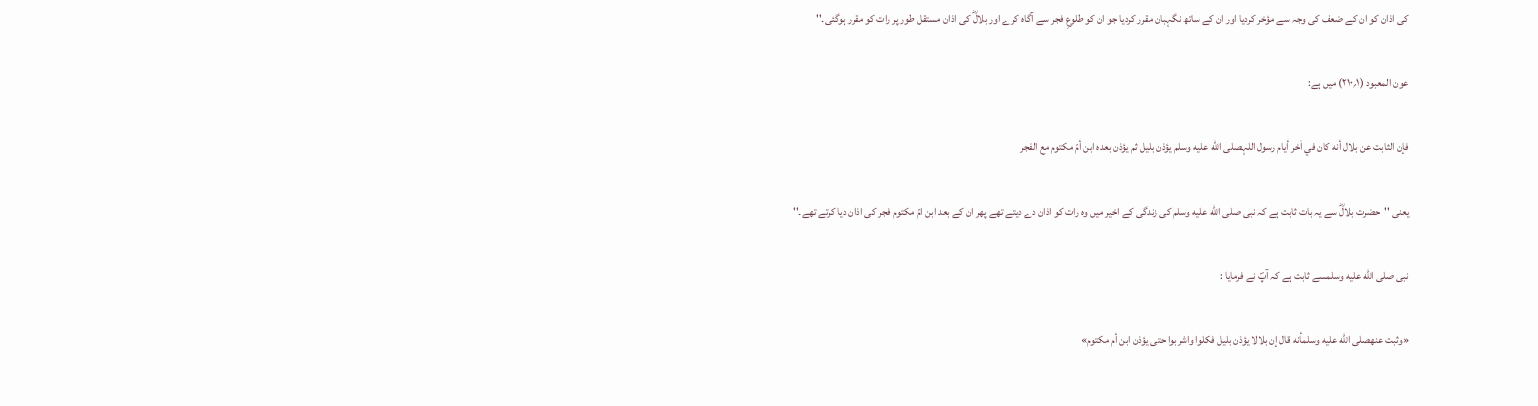کی اذان کو ان کے ضعف کی وجہ سے مؤخر کردیا اور ان کے ساتھ نگہبان مقرر کردیا جو ان کو طلوعِ فجر سے آگاہ کرے اور بلالؓ کی اذان مستقل طور پر رات کو مقرر ہوگئی۔''

عون المعبود (۱؍۲۱۰) میں ہے:

فإن الثابت عن بلال أنه کان في اٰخر أیام رسول اللہصلى الله عليه وسلم یؤذن بلیل ثم یؤذن بعده ابن أمّ مکتوم مع الفجر

یعنی ''حضرت بلالؓ سے یہ بات ثابت ہے کہ نبی صلى الله عليه وسلم کی زندگی کے اخیر میں وہ رات کو اذان دے دیتے تھے پھر ان کے بعد ابن امّ مکتوم فجر کی اذان دیا کرتے تھے۔''

نبی صلى الله عليه وسلمسے ثابت ہے کہ آپؐ نے فرمایا :

«وثبت عنهصلى الله عليه وسلمأنه قال إن بلالا یؤذن بلیل فکلوا واشربوا حتی یؤذن ابن أم مکتوم»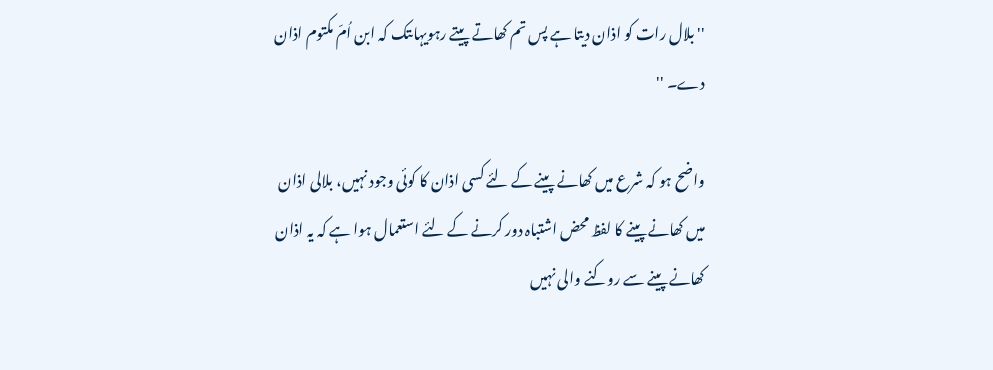''بلال رات کو اذان دیتا ہے پس تم کھاتے پیتے رہویہاںتک کہ ابن اُمّ مکتوم اذان دے۔ ''

واضح ہو کہ شرع میں کھانے پینے کے لئے کسی اذان کا کوئی وجود نہیں، بلالی اذان میں کھانے پینے کا لفظ محض اشتباہ دور کرنے کے لئے استعمال ہوا ہے کہ یہ اذان کھانے پینے سے روکنے والی نہیں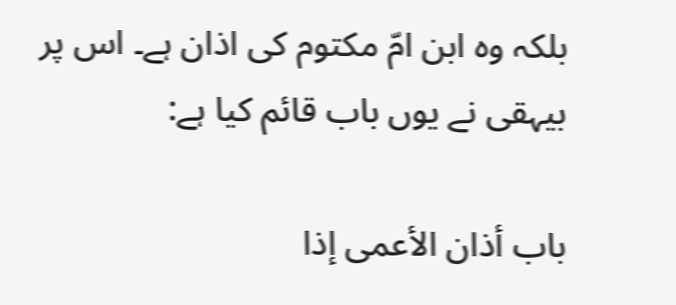بلکہ وہ ابن امّ مکتوم کی اذان ہے۔ اس پر بیہقی نے یوں باب قائم کیا ہے:

باب أذان الأعمی إذا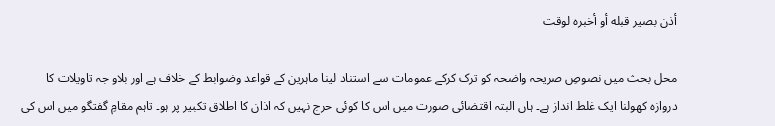أذن بصیر قبله أو أخبرہ لوقت

محل بحث میں نصوصِ صریحہ واضحہ کو ترک کرکے عمومات سے استناد لینا ماہرین کے قواعد وضوابط کے خلاف ہے اور بلاو جہ تاویلات کا دروازہ کھولنا ایک غلط انداز ہے۔ ہاں البتہ اقتضائی صورت میں اس کا کوئی حرج نہیں کہ اذان کا اطلاق تکبیر پر ہو۔ تاہم مقامِ گفتگو میں اس کی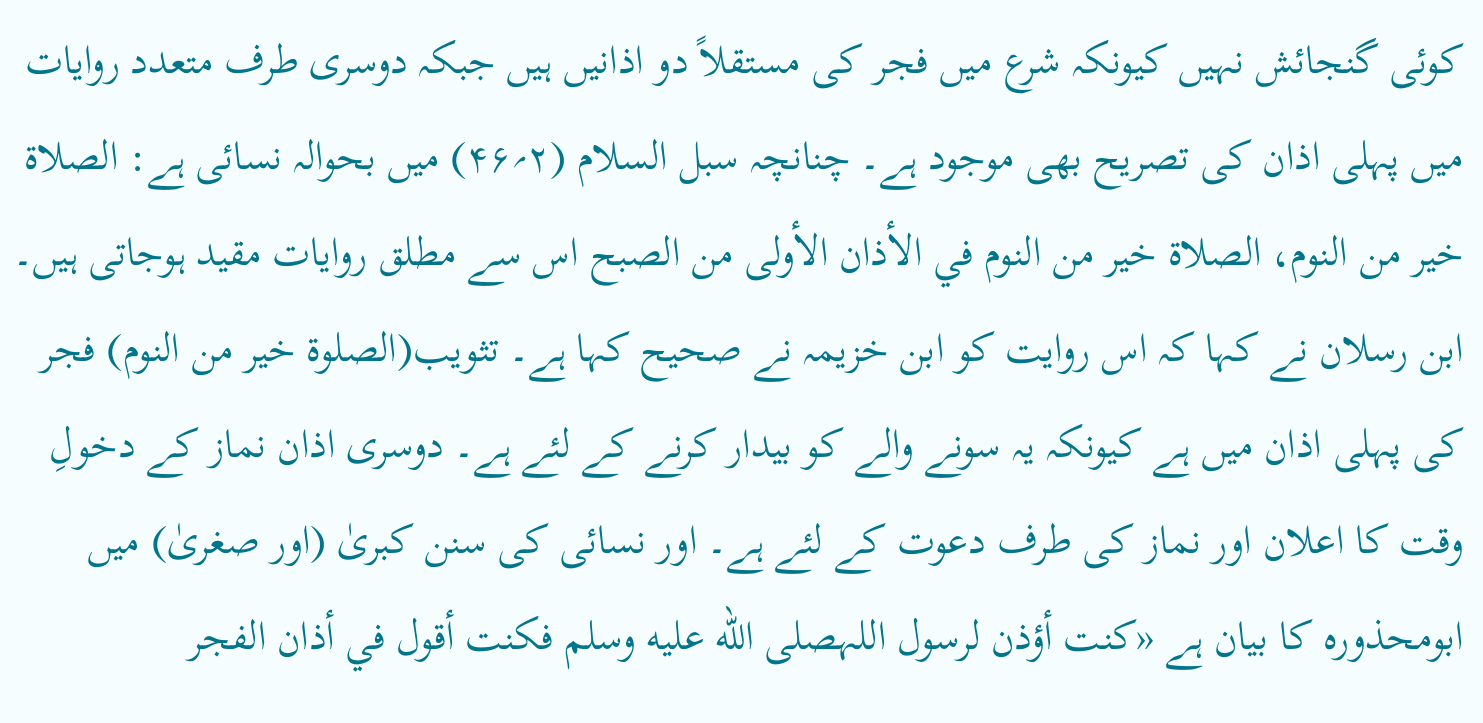کوئی گنجائش نہیں کیونکہ شرع میں فجر کی مستقلاً دو اذانیں ہیں جبکہ دوسری طرف متعدد روایات میں پہلی اذان کی تصریح بھی موجود ہے۔ چنانچہ سبل السلام (۲؍۴۶) میں بحوالہ نسائی ہے: الصلاة خیر من النوم، الصلاة خیر من النوم في الأذان الأولی من الصبح اس سے مطلق روایات مقید ہوجاتی ہیں۔ ابن رسلان نے کہا کہ اس روایت کو ابن خزیمہ نے صحیح کہا ہے۔ تثویب(الصلوة خیر من النوم) فجر کی پہلی اذان میں ہے کیونکہ یہ سونے والے کو بیدار کرنے کے لئے ہے۔ دوسری اذان نماز کے دخولِ وقت کا اعلان اور نماز کی طرف دعوت کے لئے ہے۔ اور نسائی کی سنن کبریٰ (اور صغریٰ) میں ابومحذورہ کا بیان ہے «کنت أؤذن لرسول اللہصلى الله عليه وسلم فکنت أقول في أذان الفجر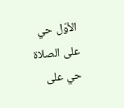الأوّل حي علی الصلاة حي علی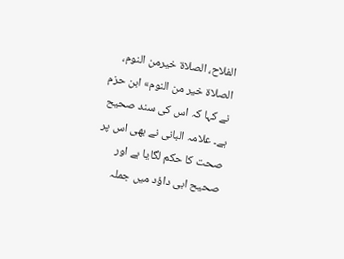الفلاح، الصلاة خیرمن النوم، الصلاة خیر من النوم» ابن حزم نے کہا کہ اس کی سند صحیح ہے۔ علامہ البانی نے بھی اس پر صحت کا حکم لگایا ہے اور صحیح ابی داؤد میں جملہ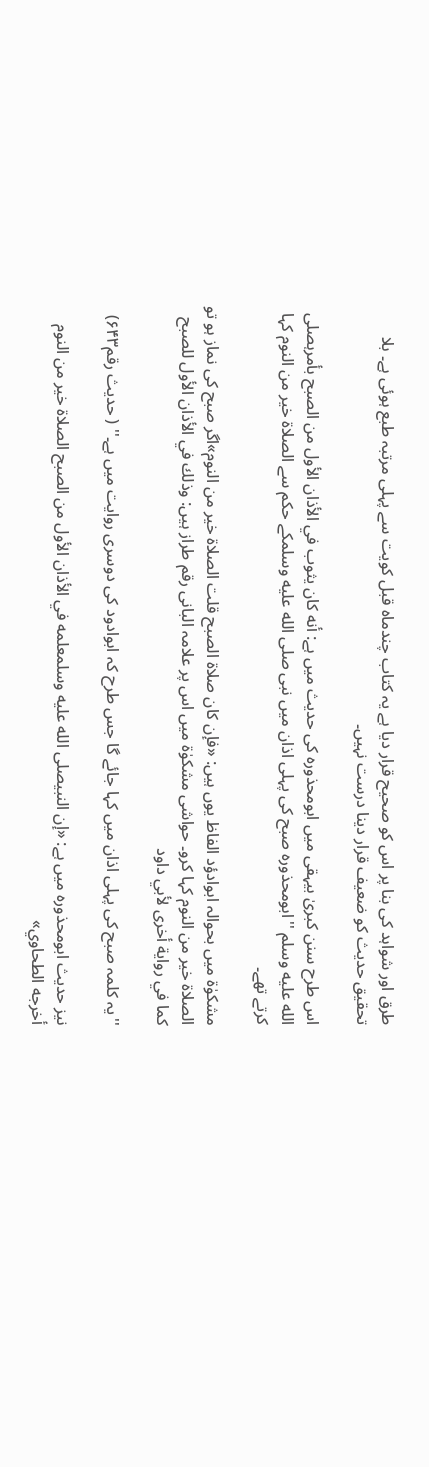طرق اور شواہد کی بنا پر اس کو صحیح قرار دیا ہے یہ کتاب چندماہ قبل کویت سے پہلی مرتبہ طبع ہوئی ہے۔ بلا تحقیق حدیث کو ضعیف قرار دینا درست نہیں۔

اس طرح سنن کبریٰ بیہقی میں ابومحذورہ کی حدیث میں ہے: أنه کان یثوب في الأذان الأول من الصبح بأمرہصلى الله عليه وسلم ''ابومحذورہ صبح کی پہلی اذان میں نبی صلى الله عليه وسلمکے حکم سے الصلاۃ خیر من النوم کہا کرتے تھے۔

مشکوٰۃ میں بحوالہ ابوادؤد الفاظ یوں ہیں: «فإن کان صلاة الصبح قلت الصلاة خیر من النوم»اگر صبح کی نماز ہو تو الصلاة خیر من النوم کہا کرو۔ حواشی مشکوٰۃ میں اس پر علامہ البانی رقم طراز ہیں: وذلك في الأذان الأول للصبح کما في روایة أخری لأبي داود

''یہ کلمہ صبح کی پہلی اذان میں کہا جائے گا جس طرح کہ ابوادود کی دوسری روایت میں ہے۔'' ( حدیث رقم۶۴۳)

نیز حدیث ابومحذورہ میں ہے: «إن النبيصلى الله عليه وسلمعلمه في الأذان الأول من الصبح الصلاة خیر من النوم أخرجه الطحاوي»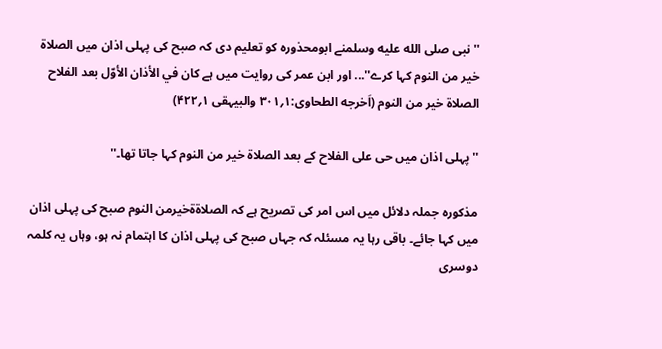''نبی صلى الله عليه وسلمنے ابومحذورہ کو تعلیم دی کہ صبح کی پہلی اذان میں الصلاۃ خیر من النوم کہا کرے''... اور ابن عمر کی روایت میں ہے کان في الأذان الأوّل بعد الفلاح الصلاة خیر من النوم (اَخرجه الطحاوی:۱؍۳۰۱ والبیہقی ۱؍۴۲۲)

''پہلی اذان میں حی علی الفلاح کے بعد الصلاة خیر من النوم کہا جاتا تھا۔''

مذکورہ جملہ دلائل میں اس امر کی تصریح ہے کہ الصلاۃةخیرمن النوم صبح کی پہلی اذان میں کہا جائے۔ باقی رہا یہ مسئلہ کہ جہاں صبح کی پہلی اذان کا اہتمام نہ ہو، وہاں یہ کلمہ دوسری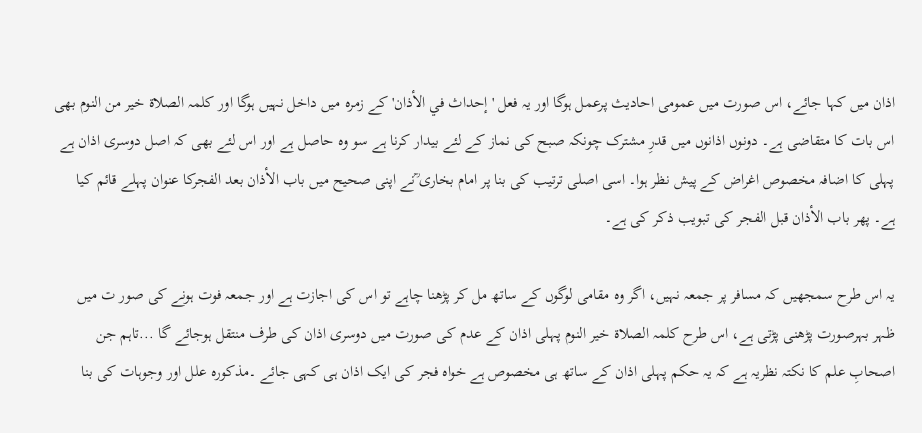اذان میں کہا جائے، اس صورت میں عمومی احادیث پرعمل ہوگا اور یہ فعل 'إحداث في الأذان' کے زمرہ میں داخل نہیں ہوگا اور کلمہ الصلاة خیر من النوم بھی اس بات کا متقاضی ہے۔ دونوں اذانوں میں قدرِ مشترک چونکہ صبح کی نماز کے لئے بیدار کرنا ہے سو وہ حاصل ہے اور اس لئے بھی کہ اصل دوسری اذان ہے پہلی کا اضافہ مخصوص اغراض کے پیش نظر ہوا۔ اسی اصلی ترتیب کی بنا پر امام بخاری ؒنے اپنی صحیح میں باب الأذان بعد الفجرکا عنوان پہلے قائم کیا ہے۔ پھر باب الأذان قبل الفجر کی تبویب ذکر کی ہے۔

یہ اس طرح سمجھیں کہ مسافر پر جمعہ نہیں، اگر وہ مقامی لوگوں کے ساتھ مل کر پڑھنا چاہے تو اس کی اجازت ہے اور جمعہ فوت ہونے کی صور ت میں ظہر بہرصورت پڑھنی پڑتی ہے، اس طرح کلمہ الصلاة خیر النوم پہلی اذان کے عدم کی صورت میں دوسری اذان کی طرف منتقل ہوجائے گا ...تاہم جن اصحابِ علم کا نکتہ نظریہ ہے کہ یہ حکم پہلی اذان کے ساتھ ہی مخصوص ہے خواہ فجر کی ایک اذان ہی کہی جائے ۔مذکورہ علل اور وجوہات کی بنا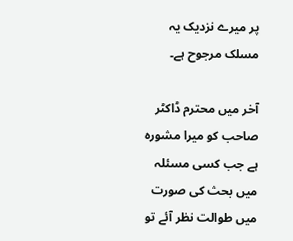پر میرے نزدیک یہ مسلک مرجوح ہے۔

آخر میں محترم ڈاکٹر صاحب کو میرا مشورہ ہے جب کسی مسئلہ میں بحث کی صورت میں طوالت نظر آئے تو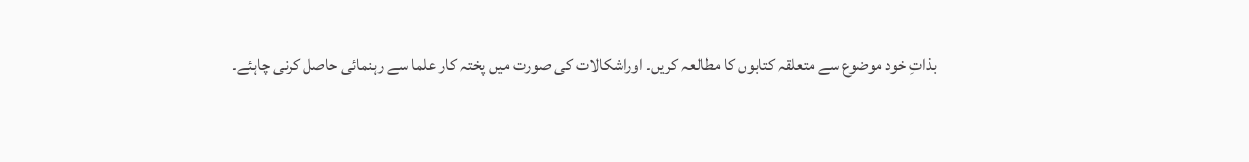بذاتِ خود موضوع سے متعلقہ کتابوں کا مطالعہ کریں۔ اوراشکالات کی صورت میں پختہ کار علما سے رہنمائی حاصل کرنی چاہئے۔